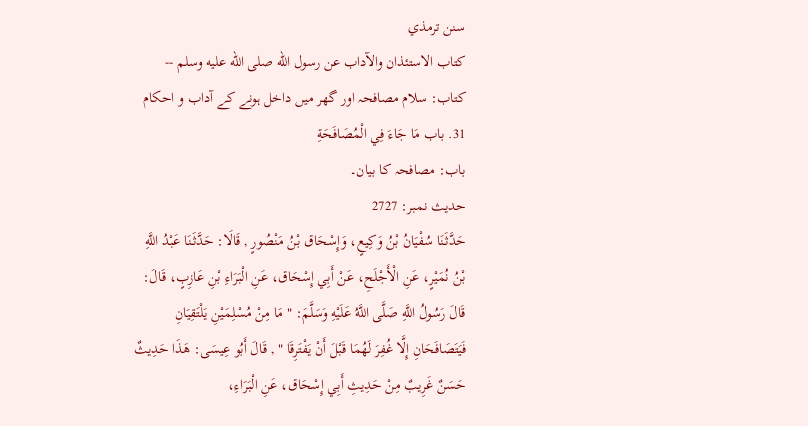سنن ترمذي
كتاب الاستئذان والآداب عن رسول الله صلى الله عليه وسلم -- کتاب: سلام مصافحہ اور گھر میں داخل ہونے کے آداب و احکام
31. باب مَا جَاءَ فِي الْمُصَافَحَةِ
باب: مصافحہ کا بیان۔
حدیث نمبر: 2727
حَدَّثَنَا سُفْيَانُ بْنُ وَكِيعٍ، وَإِسْحَاق بْنُ مَنْصُورٍ , قَالَا: حَدَّثَنَا عَبْدُ اللَّهِ بْنُ نُمَيْرٍ، عَنِ الْأَجْلَحِ، عَنْ أَبِي إِسْحَاق، عَنِ الْبَرَاءِ بْنِ عَازِبٍ، قَالَ: قَالَ رَسُولُ اللَّهِ صَلَّى اللَّهُ عَلَيْهِ وَسَلَّمَ: " مَا مِنْ مُسْلِمَيْنِ يَلْتَقِيَانِ فَيَتَصَافَحَانِ إِلَّا غُفِرَ لَهُمَا قَبْلَ أَنْ يَفْتَرِقَا " , قَالَ أَبُو عِيسَى: هَذَا حَدِيثٌ حَسَنٌ غَرِيبٌ مِنْ حَدِيثِ أَبِي إِسْحَاق، عَنِ الْبَرَاءِ،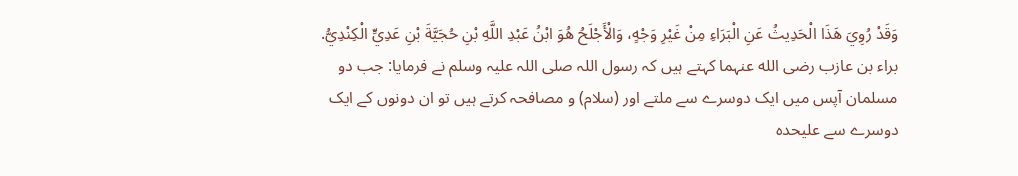وَقَدْ رُوِيَ هَذَا الْحَدِيثُ عَنِ الْبَرَاءِ مِنْ غَيْرِ وَجْهٍ، وَالْأَجْلَحُ هُوَ ابْنُ عَبْدِ اللَّهِ بْنِ حُجَيَّةَ بْنِ عَدِيٍّ الْكِنْدِيُّ.
براء بن عازب رضی الله عنہما کہتے ہیں کہ رسول اللہ صلی اللہ علیہ وسلم نے فرمایا: جب دو مسلمان آپس میں ایک دوسرے سے ملتے اور (سلام) و مصافحہ کرتے ہیں تو ان دونوں کے ایک دوسرے سے علیحدہ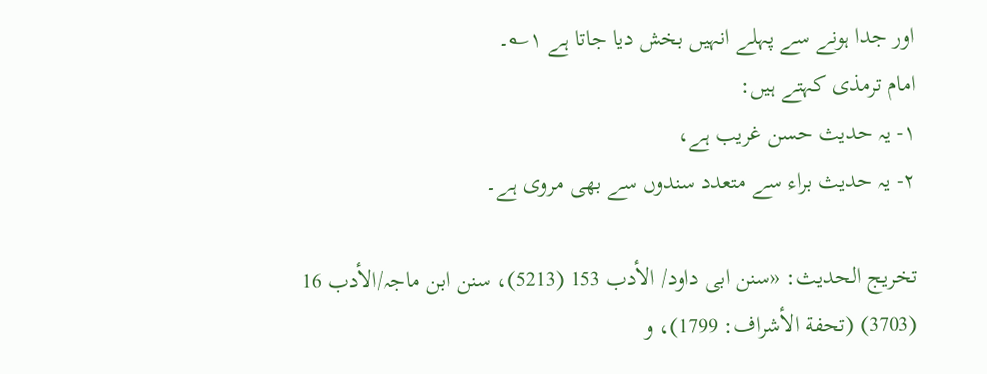اور جدا ہونے سے پہلے انہیں بخش دیا جاتا ہے ۱؎۔
امام ترمذی کہتے ہیں:
۱- یہ حدیث حسن غریب ہے،
۲- یہ حدیث براء سے متعدد سندوں سے بھی مروی ہے۔

تخریج الحدیث: «سنن ابی داود/ الأدب 153 (5213)، سنن ابن ماجہ/الأدب 16 (3703) (تحفة الأشراف: 1799)، و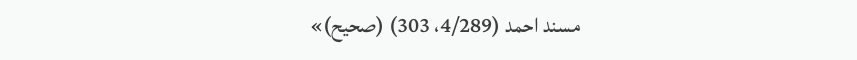مسند احمد (4/289، 303) (صحیح)»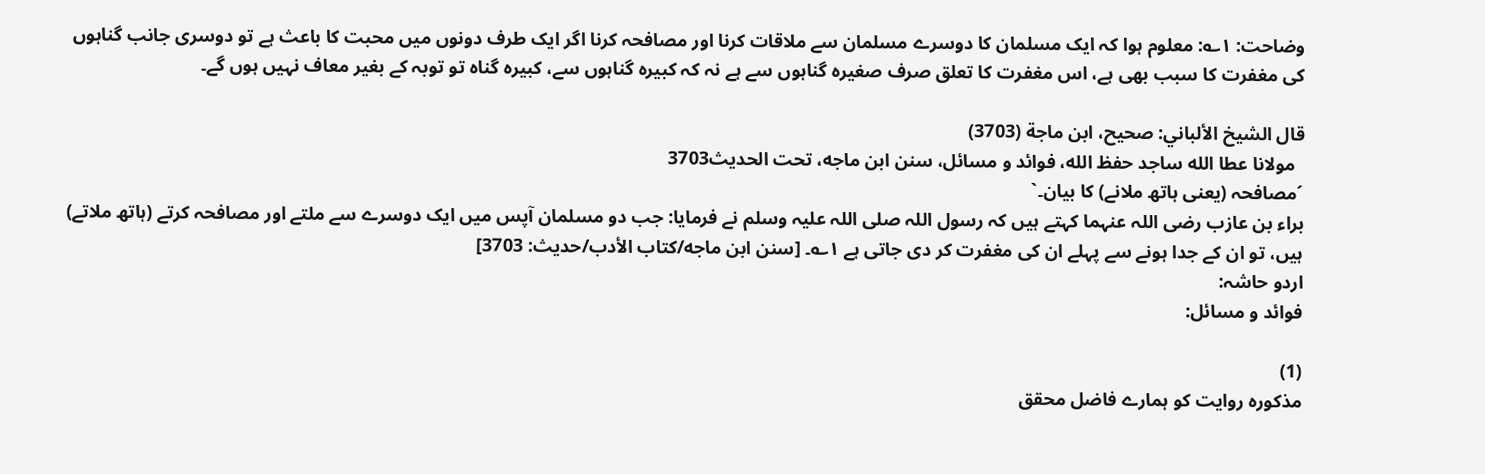وضاحت: ۱؎: معلوم ہوا کہ ایک مسلمان کا دوسرے مسلمان سے ملاقات کرنا اور مصافحہ کرنا اگر ایک طرف دونوں میں محبت کا باعث ہے تو دوسری جانب گناہوں کی مغفرت کا سبب بھی ہے، اس مغفرت کا تعلق صرف صغیرہ گناہوں سے ہے نہ کہ کبیرہ گناہوں سے، کبیرہ گناہ تو توبہ کے بغیر معاف نہیں ہوں گے۔

قال الشيخ الألباني: صحيح، ابن ماجة (3703)
  مولانا عطا الله ساجد حفظ الله، فوائد و مسائل، سنن ابن ماجه، تحت الحديث3703
´مصافحہ (یعنی ہاتھ ملانے) کا بیان۔`
براء بن عازب رضی اللہ عنہما کہتے ہیں کہ رسول اللہ صلی اللہ علیہ وسلم نے فرمایا: جب دو مسلمان آپس میں ایک دوسرے سے ملتے اور مصافحہ کرتے (ہاتھ ملاتے) ہیں، تو ان کے جدا ہونے سے پہلے ان کی مغفرت کر دی جاتی ہے ۱؎۔ [سنن ابن ماجه/كتاب الأدب/حدیث: 3703]
اردو حاشہ:
فوائد و مسائل:

(1)
مذکورہ روایت کو ہمارے فاضل محقق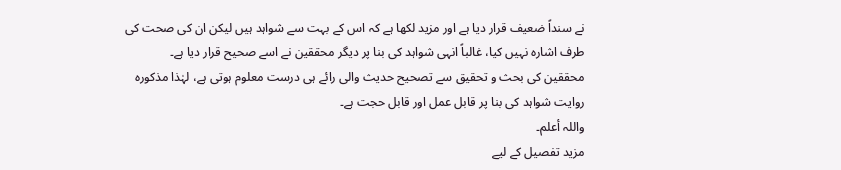نے سنداً ضعیف قرار دیا ہے اور مزید لکھا ہے کہ اس کے بہت سے شواہد ہیں لیکن ان کی صحت کی طرف اشارہ نہیں کیا، غالباً انہی شواہد کی بنا پر دیگر محققین نے اسے صحیح قرار دیا ہے۔
محققین کی بحث و تحقیق سے تصحیح حدیث والی رائے ہی درست معلوم ہوتی ہے، لہٰذا مذکورہ روایت شواہد کی بنا پر قابل عمل اور قابل حجت ہے۔
واللہ أعلم۔
مزید تفصیل کے لیے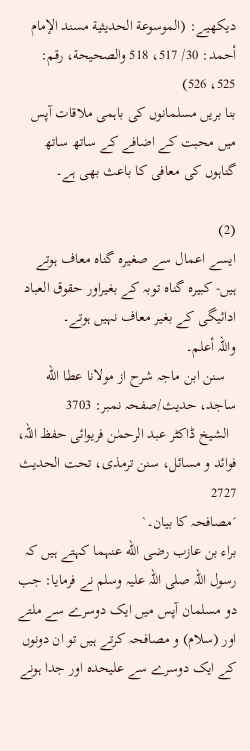دیکھیے: (الموسوعة الحديثية مسند الإمام أحمد: 30/ 517، 518 والصحيحة، رقم: 525، 526)
بنا بریں مسلمانوں کی باہمی ملاقات آپس میں محبت کے اضافے کے ساتھ ساتھ گناہوں کی معافی کا باعث بھی ہے۔

(2)
ایسے اعمال سے صغیرہ گناہ معاف ہوتے ہیں- کبیرہ گناہ توبہ کے بغیراور حقوق العباد ادائیگی کے بغیر معاف نہیں ہوتے۔
واللہ أعلم۔
   سنن ابن ماجہ شرح از مولانا عطا الله ساجد، حدیث/صفحہ نمبر: 3703
  الشیخ ڈاکٹر عبد الرحمٰن فریوائی حفظ اللہ، فوائد و مسائل، سنن ترمذی، تحت الحديث 2727
´مصافحہ کا بیان۔`
براء بن عازب رضی الله عنہما کہتے ہیں کہ رسول اللہ صلی اللہ علیہ وسلم نے فرمایا: جب دو مسلمان آپس میں ایک دوسرے سے ملتے اور (سلام) و مصافحہ کرتے ہیں تو ان دونوں کے ایک دوسرے سے علیحدہ اور جدا ہونے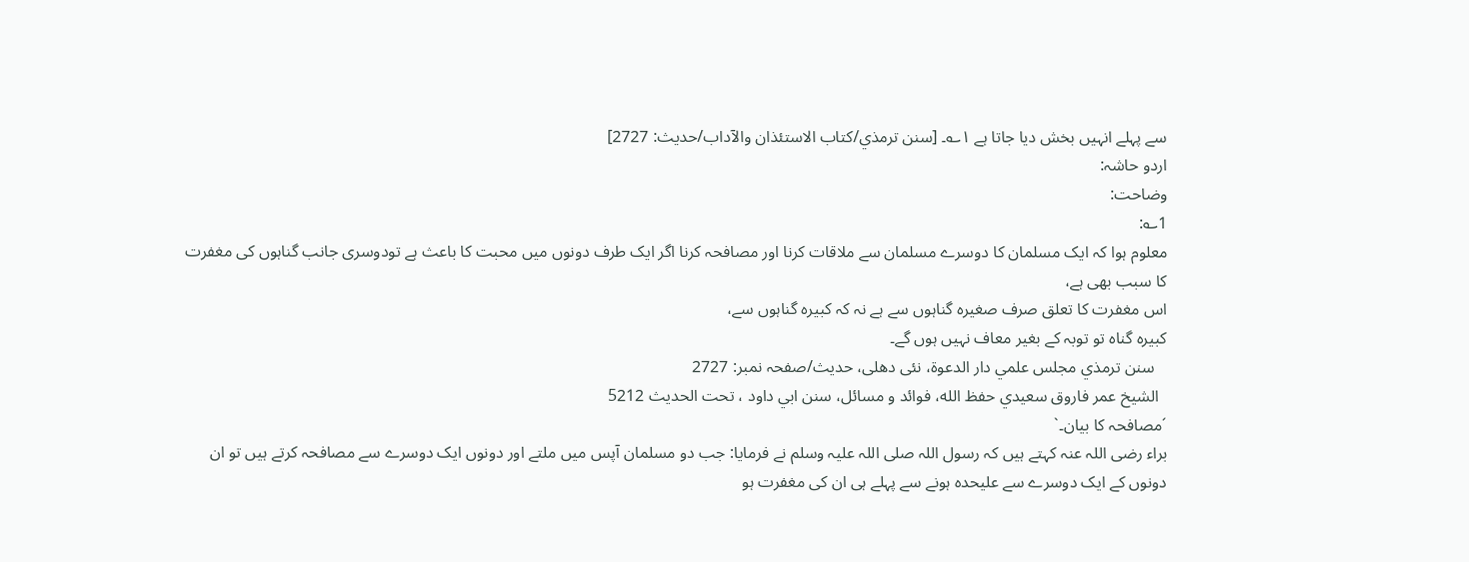سے پہلے انہیں بخش دیا جاتا ہے ۱؎۔ [سنن ترمذي/كتاب الاستئذان والآداب/حدیث: 2727]
اردو حاشہ:
وضاحت:
1؎:
معلوم ہوا کہ ایک مسلمان کا دوسرے مسلمان سے ملاقات کرنا اور مصافحہ کرنا اگر ایک طرف دونوں میں محبت کا باعث ہے تودوسری جانب گناہوں کی مغفرت کا سبب بھی ہے،
اس مغفرت کا تعلق صرف صغیرہ گناہوں سے ہے نہ کہ کبیرہ گناہوں سے،
کبیرہ گناہ تو توبہ کے بغیر معاف نہیں ہوں گے۔
   سنن ترمذي مجلس علمي دار الدعوة، نئى دهلى، حدیث/صفحہ نمبر: 2727
  الشيخ عمر فاروق سعيدي حفظ الله، فوائد و مسائل، سنن ابي داود ، تحت الحديث 5212
´مصافحہ کا بیان۔`
براء رضی اللہ عنہ کہتے ہیں کہ رسول اللہ صلی اللہ علیہ وسلم نے فرمایا: جب دو مسلمان آپس میں ملتے اور دونوں ایک دوسرے سے مصافحہ کرتے ہیں تو ان دونوں کے ایک دوسرے سے علیحدہ ہونے سے پہلے ہی ان کی مغفرت ہو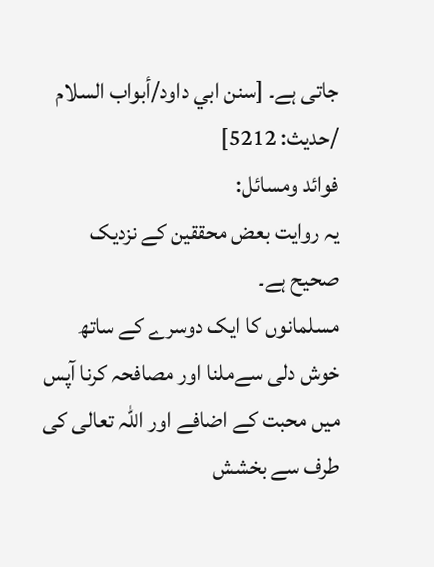جاتی ہے۔ [سنن ابي داود/أبواب السلام /حدیث: 5212]
فوائد ومسائل:
یہ روایت بعض محققین کے نزدیک صحیح ہے۔
مسلمانوں کا ایک دوسرے کے ساتھ خوش دلی سےملنا اور مصافحہ کرنا آپس میں محبت کے اضافے اور اللہ تعالی کی طرف سے بخشش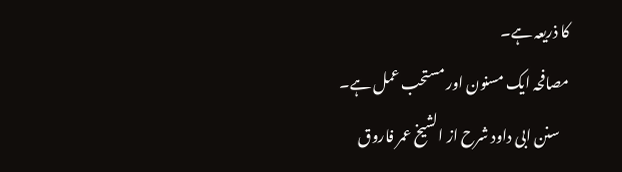کا ذریعہ ہے۔
مصافحہ ایک مسنون اور مستحب عمل ہے۔
   سنن ابی داود شرح از الشیخ عمر فاروق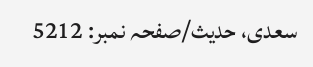سعدی، حدیث/صفحہ نمبر: 5212